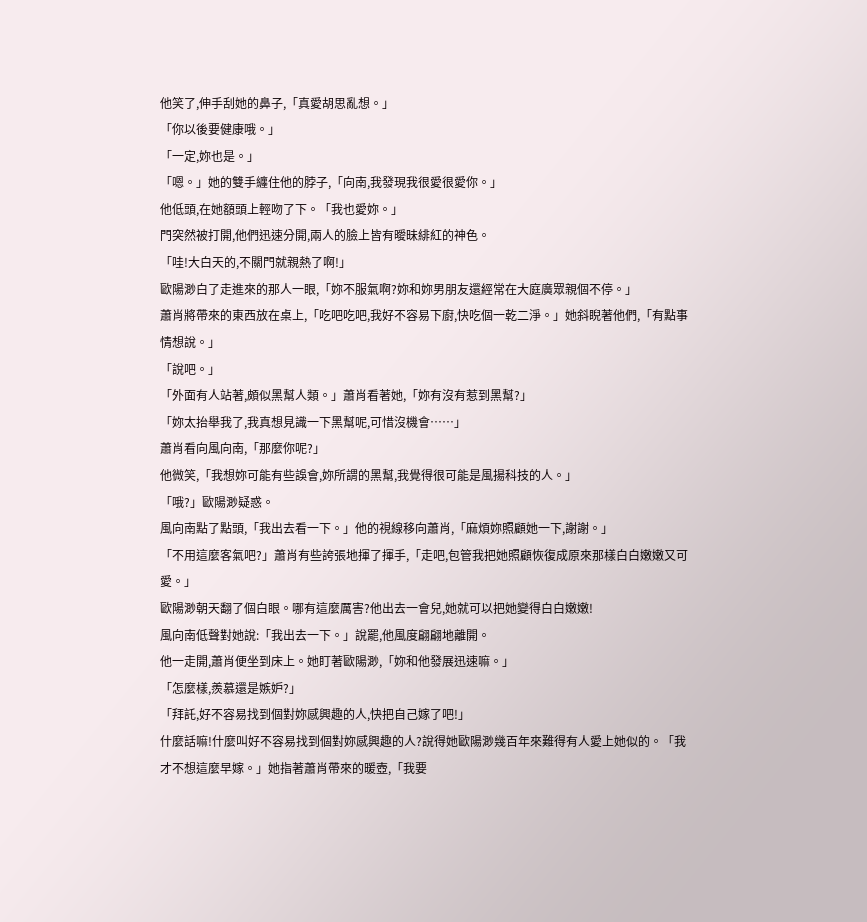他笑了,伸手刮她的鼻子,「真愛胡思亂想。」
「你以後要健康哦。」
「一定,妳也是。」
「嗯。」她的雙手纏住他的脖子,「向南,我發現我很愛很愛你。」
他低頭,在她額頭上輕吻了下。「我也愛妳。」
門突然被打開,他們迅速分開,兩人的臉上皆有曖昧緋紅的神色。
「哇!大白天的,不關門就親熱了啊!」
歐陽渺白了走進來的那人一眼,「妳不服氣啊?妳和妳男朋友還經常在大庭廣眾親個不停。」
蕭肖將帶來的東西放在桌上,「吃吧吃吧,我好不容易下廚,快吃個一乾二淨。」她斜睨著他們,「有點事情想說。」
「說吧。」
「外面有人站著,頗似黑幫人類。」蕭肖看著她,「妳有沒有惹到黑幫?」
「妳太抬舉我了,我真想見識一下黑幫呢,可惜沒機會……」
蕭肖看向風向南,「那麼你呢?」
他微笑,「我想妳可能有些誤會,妳所謂的黑幫,我覺得很可能是風揚科技的人。」
「哦?」歐陽渺疑惑。
風向南點了點頭,「我出去看一下。」他的視線移向蕭肖,「麻煩妳照顧她一下,謝謝。」
「不用這麼客氣吧?」蕭肖有些誇張地揮了揮手,「走吧,包管我把她照顧恢復成原來那樣白白嫩嫩又可愛。」
歐陽渺朝天翻了個白眼。哪有這麼厲害?他出去一會兒,她就可以把她變得白白嫩嫩!
風向南低聲對她說:「我出去一下。」說罷,他風度翩翩地離開。
他一走開,蕭肖便坐到床上。她盯著歐陽渺,「妳和他發展迅速嘛。」
「怎麼樣,羨慕還是嫉妒?」
「拜託,好不容易找到個對妳感興趣的人,快把自己嫁了吧!」
什麼話嘛!什麼叫好不容易找到個對妳感興趣的人?說得她歐陽渺幾百年來難得有人愛上她似的。「我才不想這麼早嫁。」她指著蕭肖帶來的暖壺,「我要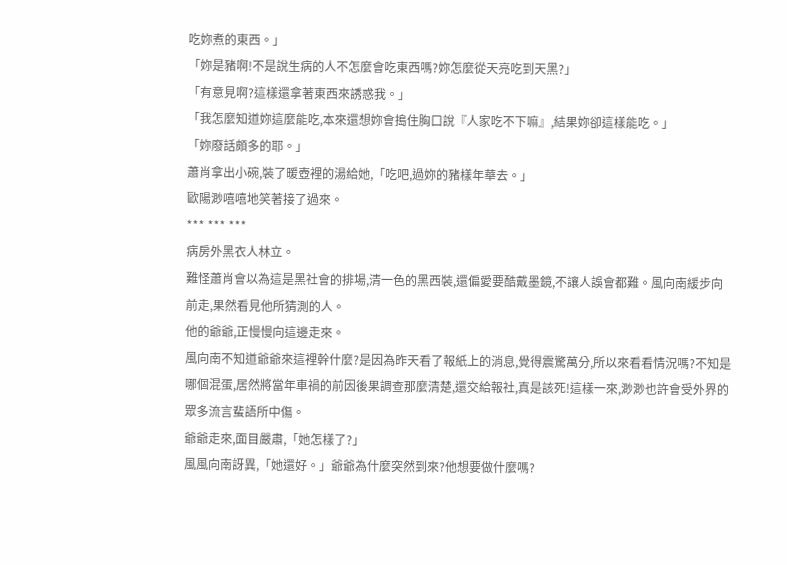吃妳煮的東西。」
「妳是豬啊!不是說生病的人不怎麼會吃東西嗎?妳怎麼從天亮吃到天黑?」
「有意見啊?這樣還拿著東西來誘惑我。」
「我怎麼知道妳這麼能吃,本來還想妳會搗住胸口說『人家吃不下嘛』,結果妳卻這樣能吃。」
「妳廢話頗多的耶。」
蕭肖拿出小碗,裝了暖壺裡的湯給她,「吃吧,過妳的豬樣年華去。」
歐陽渺嘻嘻地笑著接了過來。
*** *** ***
病房外黑衣人林立。
難怪蕭肖會以為這是黑社會的排場,清一色的黑西裝,還偏愛要酷戴墨鏡,不讓人誤會都難。風向南緩步向前走,果然看見他所猜測的人。
他的爺爺,正慢慢向這邊走來。
風向南不知道爺爺來這裡幹什麼?是因為昨天看了報紙上的消息,覺得震驚萬分,所以來看看情況嗎?不知是哪個混蛋,居然將當年車禍的前因後果調查那麼清楚,還交給報社,真是該死!這樣一來,渺渺也許會受外界的眾多流言蜚語所中傷。
爺爺走來,面目嚴肅,「她怎樣了?」
風風向南訝異,「她還好。」爺爺為什麼突然到來?他想要做什麼嗎?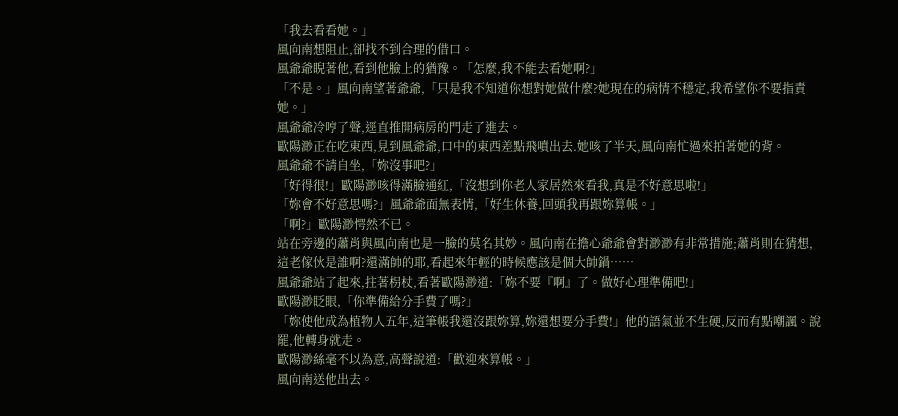「我去看看她。」
風向南想阻止,卻找不到合理的借口。
風爺爺睨著他,看到他臉上的猶豫。「怎麼,我不能去看她啊?」
「不是。」風向南望著爺爺,「只是我不知道你想對她做什麼?她現在的病情不穩定,我希望你不要指責她。」
風爺爺冷哼了聲,逕直推開病房的門走了進去。
歐陽渺正在吃東西,見到風爺爺,口中的東西差點飛噴出去.她咳了半天,風向南忙過來拍著她的背。
風爺爺不請自坐,「妳沒事吧?」
「好得很!」歐陽渺咳得滿臉通紅,「沒想到你老人家居然來看我,真是不好意思啦!」
「妳會不好意思嗎?」風爺爺面無表情,「好生休養,回頭我再跟妳算帳。」
「啊?」歐陽渺愕然不已。
站在旁邊的蕭肖與風向南也是一臉的莫名其妙。風向南在擔心爺爺會對渺渺有非常措施;蕭肖則在猜想,這老傢伙是誰啊?還滿帥的耶,看起來年輕的時候應該是個大帥鍋……
風爺爺站了起來,拄著枴杖,看著歐陽渺道:「妳不要『啊』了。做好心理準備吧!」
歐陽渺眨眼,「你準備給分手費了嗎?」
「妳使他成為植物人五年,這筆帳我還沒跟妳算,妳還想要分手費!」他的語氣並不生硬,反而有點嘲諷。說罷,他轉身就走。
歐陽渺絲毫不以為意,高聲說道:「歡迎來算帳。」
風向南送他出去。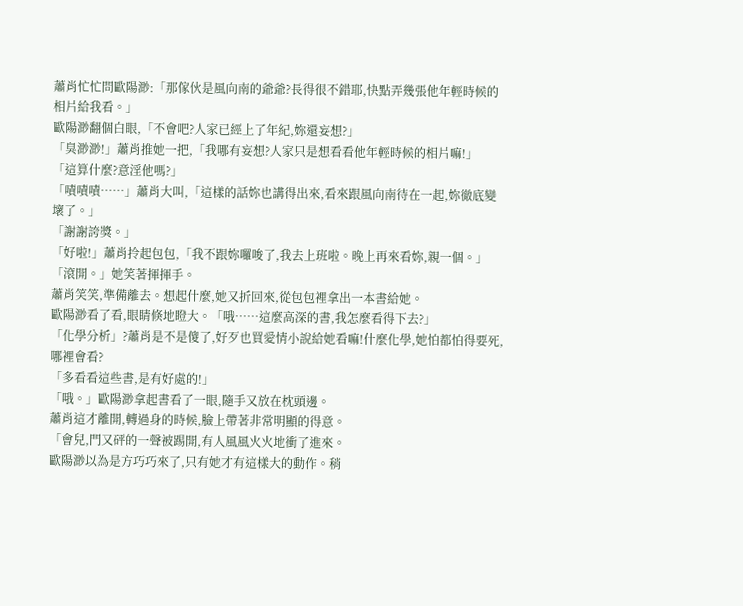蕭肖忙忙問歐陽渺:「那傢伙是風向南的爺爺?長得很不錯耶,快點弄幾張他年輕時候的相片給我看。」
歐陽渺翻個白眼,「不會吧?人家已經上了年紀,妳還妄想?」
「臭渺渺!」蕭肖推她一把,「我哪有妄想?人家只是想看看他年輕時候的相片嘛!」
「這算什麼?意淫他嗎?」
「嘖嘖嘖……」蕭肖大叫,「這樣的話妳也講得出來,看來跟風向南待在一起,妳徹底變壞了。」
「謝謝誇獎。」
「好啦!」蕭肖拎起包包,「我不跟妳囉唆了,我去上班啦。晚上再來看妳,親一個。」
「滾開。」她笑著揮揮手。
蕭肖笑笑,準備離去。想起什麼,她又折回來,從包包裡拿出一本書給她。
歐陽渺看了看,眼睛倏地瞪大。「哦……這麼高深的書,我怎麼看得下去?」
「化學分析」?蕭肖是不是傻了,好歹也買愛情小說給她看嘛!什麼化學,她怕都怕得要死,哪裡會看?
「多看看這些書,是有好處的!」
「哦。」歐陽渺拿起書看了一眼,隨手又放在枕頭邊。
蕭肖這才離開,轉過身的時候,臉上帶著非常明顯的得意。
「會兒,門又砰的一聲被踢開,有人風風火火地衝了進來。
歐陽渺以為是方巧巧來了,只有她才有這樣大的動作。稍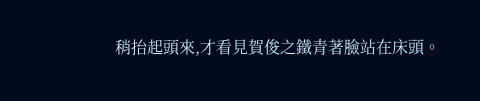稍抬起頭來,才看見賀俊之鐵青著臉站在床頭。